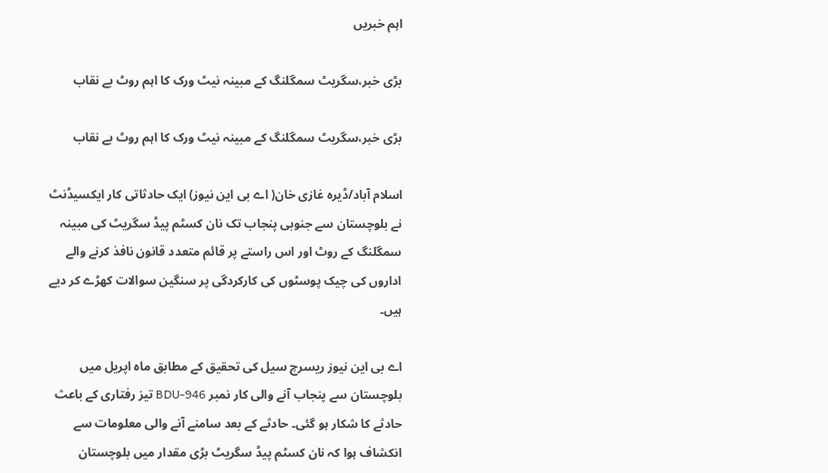اہم خبریں

بڑی خبر،سگریٹ سمگلنگ کے مبینہ نیٹ ورک کا اہم روٹ بے نقاب

بڑی خبر،سگریٹ سمگلنگ کے مبینہ نیٹ ورک کا اہم روٹ بے نقاب

اسلام آباد/ڈیرہ غازی خان( اے بی این نیوز) ایک حادثاتی کار ایکسیڈنٹ نے بلوچستان سے جنوبی پنجاب تک نان کسٹم پیڈ سگریٹ کی مبینہ سمگلنگ کے روٹ اور اس راستے پر قائم متعدد قانون نافذ کرنے والے اداروں کی چیک پوسٹوں کی کارکردگی پر سنگین سوالات کھڑے کر دیے ہیں۔

اے بی این نیوز ریسرچ سیل کی تحقیق کے مطابق ماہ اپریل میں بلوچستان سے پنجاب آنے والی کار نمبر BDU-946 تیز رفتاری کے باعث حادثے کا شکار ہو گئی۔ حادثے کے بعد سامنے آنے والی معلومات سے انکشاف ہوا کہ نان کسٹم پیڈ سگریٹ بڑی مقدار میں بلوچستان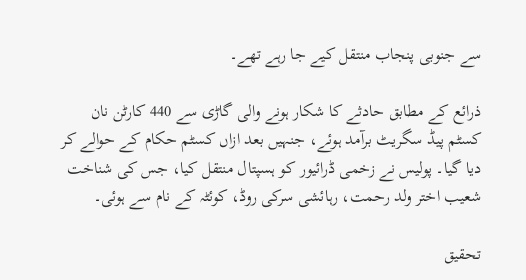سے جنوبی پنجاب منتقل کیے جا رہے تھے۔

ذرائع کے مطابق حادثے کا شکار ہونے والی گاڑی سے 440 کارٹن نان کسٹم پیڈ سگریٹ برآمد ہوئے، جنہیں بعد ازاں کسٹم حکام کے حوالے کر دیا گیا۔ پولیس نے زخمی ڈرائیور کو ہسپتال منتقل کیا، جس کی شناخت شعیب اختر ولد رحمت، رہائشی سرکی روڈ، کوئٹہ کے نام سے ہوئی۔

تحقیق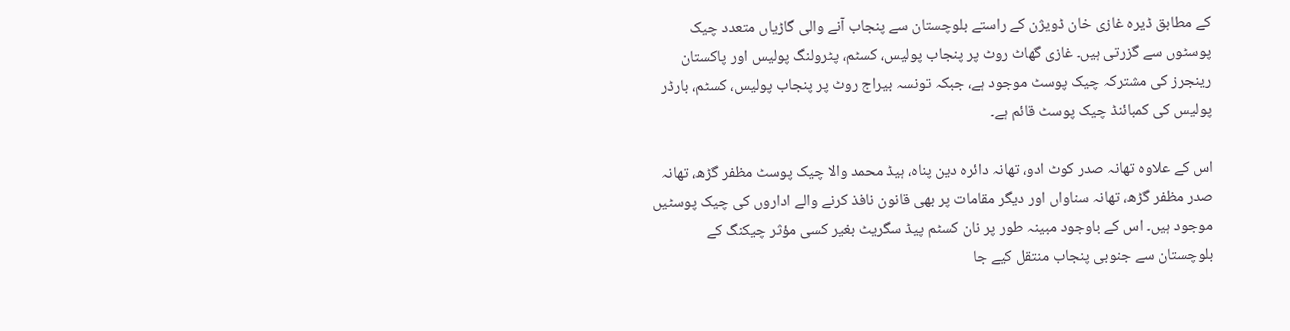کے مطابق ڈیرہ غازی خان ڈویژن کے راستے بلوچستان سے پنجاب آنے والی گاڑیاں متعدد چیک پوسٹوں سے گزرتی ہیں۔ غازی گھاٹ روٹ پر پنجاب پولیس، کسٹم، پٹرولنگ پولیس اور پاکستان رینجرز کی مشترکہ چیک پوسٹ موجود ہے، جبکہ تونسہ بیراج روٹ پر پنجاب پولیس، کسٹم، بارڈر پولیس کی کمبائنڈ چیک پوسٹ قائم ہے۔

اس کے علاوہ تھانہ صدر کوٹ ادو، تھانہ دائرہ دین پناہ، ہیڈ محمد والا چیک پوسٹ مظفر گڑھ، تھانہ صدر مظفر گڑھ، تھانہ سناواں اور دیگر مقامات پر بھی قانون نافذ کرنے والے اداروں کی چیک پوسٹیں موجود ہیں۔ اس کے باوجود مبینہ طور پر نان کسٹم پیڈ سگریٹ بغیر کسی مؤثر چیکنگ کے بلوچستان سے جنوبی پنجاب منتقل کیے جا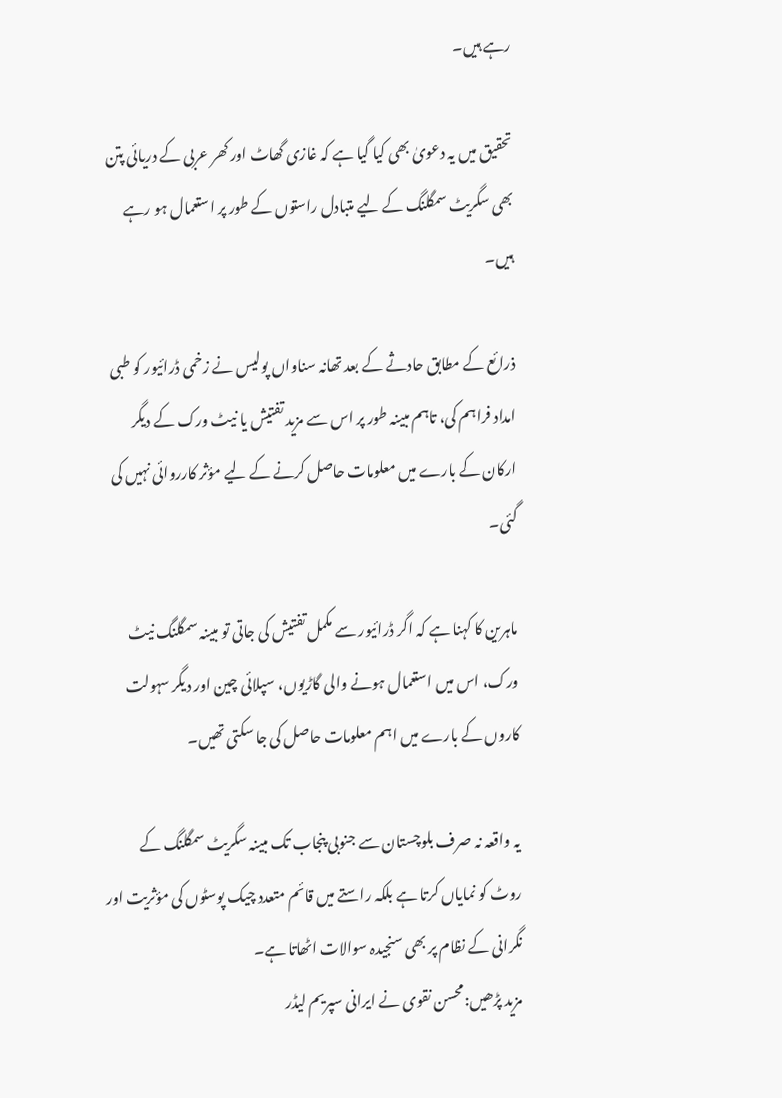رہے ہیں۔

تحقیق میں یہ دعویٰ بھی کیا گیا ہے کہ غازی گھاٹ اور کھر عربی کے دریائی پتن بھی سگریٹ سمگلنگ کے لیے متبادل راستوں کے طور پر استعمال ہو رہے ہیں۔

ذرائع کے مطابق حادثے کے بعد تھانہ سناواں پولیس نے زخمی ڈرائیور کو طبی امداد فراہم کی، تاہم مبینہ طور پر اس سے مزید تفتیش یا نیٹ ورک کے دیگر ارکان کے بارے میں معلومات حاصل کرنے کے لیے مؤثر کارروائی نہیں کی گئی۔

ماہرین کا کہنا ہے کہ اگر ڈرائیور سے مکمل تفتیش کی جاتی تو مبینہ سمگلنگ نیٹ ورک، اس میں استعمال ہونے والی گاڑیوں، سپلائی چین اور دیگر سہولت کاروں کے بارے میں اہم معلومات حاصل کی جا سکتی تھیں۔

یہ واقعہ نہ صرف بلوچستان سے جنوبی پنجاب تک مبینہ سگریٹ سمگلنگ کے روٹ کو نمایاں کرتا ہے بلکہ راستے میں قائم متعدد چیک پوسٹوں کی مؤثریت اور نگرانی کے نظام پر بھی سنجیدہ سوالات اٹھاتا ہے۔
مزید پڑھیں‌:محسن نقوی نے ایرانی سپریم لیڈر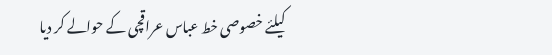کیلئے خصوصی خط عباس عراقچی کے حوالے کر دیا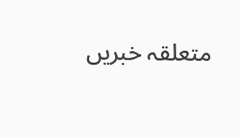متعلقہ خبریں